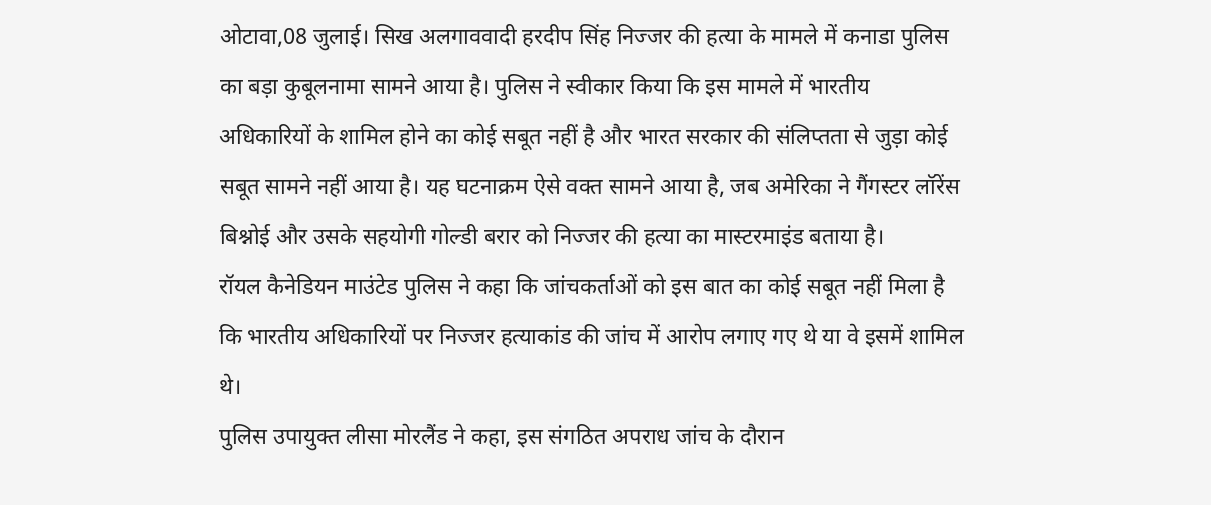ओटावा,08 जुलाई। सिख अलगाववादी हरदीप सिंह निज्जर की हत्या के मामले में कनाडा पुलिस का बड़ा कुबूलनामा सामने आया है। पुलिस ने स्वीकार किया कि इस मामले में भारतीय अधिकारियों के शामिल होने का कोई सबूत नहीं है और भारत सरकार की संलिप्तता से जुड़ा कोई सबूत सामने नहीं आया है। यह घटनाक्रम ऐसे वक्त सामने आया है, जब अमेरिका ने गैंगस्टर लॉरेंस बिश्नोई और उसके सहयोगी गोल्डी बरार को निज्जर की हत्या का मास्टरमाइंड बताया है।
रॉयल कैनेडियन माउंटेड पुलिस ने कहा कि जांचकर्ताओं को इस बात का कोई सबूत नहीं मिला है कि भारतीय अधिकारियों पर निज्जर हत्याकांड की जांच में आरोप लगाए गए थे या वे इसमें शामिल थे।
पुलिस उपायुक्त लीसा मोरलैंड ने कहा, इस संगठित अपराध जांच के दौरान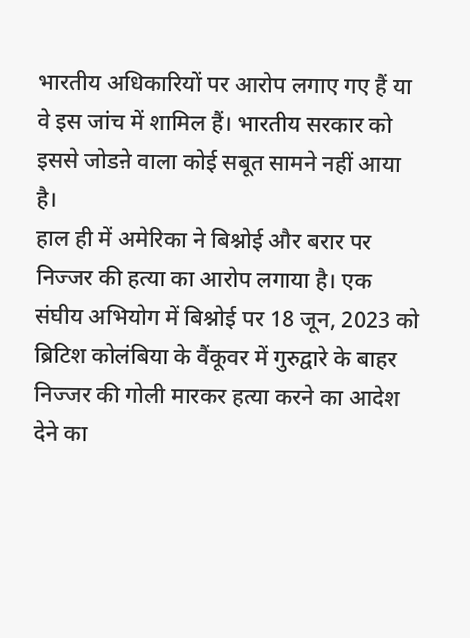भारतीय अधिकारियों पर आरोप लगाए गए हैं या वे इस जांच में शामिल हैं। भारतीय सरकार को इससे जोडऩे वाला कोई सबूत सामने नहीं आया है।
हाल ही में अमेरिका ने बिश्नोई और बरार पर निज्जर की हत्या का आरोप लगाया है। एक संघीय अभियोग में बिश्नोई पर 18 जून, 2023 को ब्रिटिश कोलंबिया के वैंकूवर में गुरुद्वारे के बाहर निज्जर की गोली मारकर हत्या करने का आदेश देने का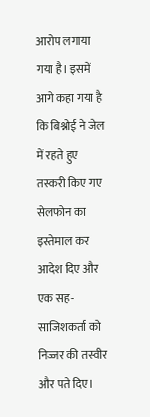आरोप लगाया गया है। इसमें आगे कहा गया है कि बिश्नोई ने जेल में रहते हुए तस्करी किए गए सेलफोन का इस्तेमाल कर आदेश दिए और एक सह-साजिशकर्ता को निज्जर की तस्वीर और पते दिए।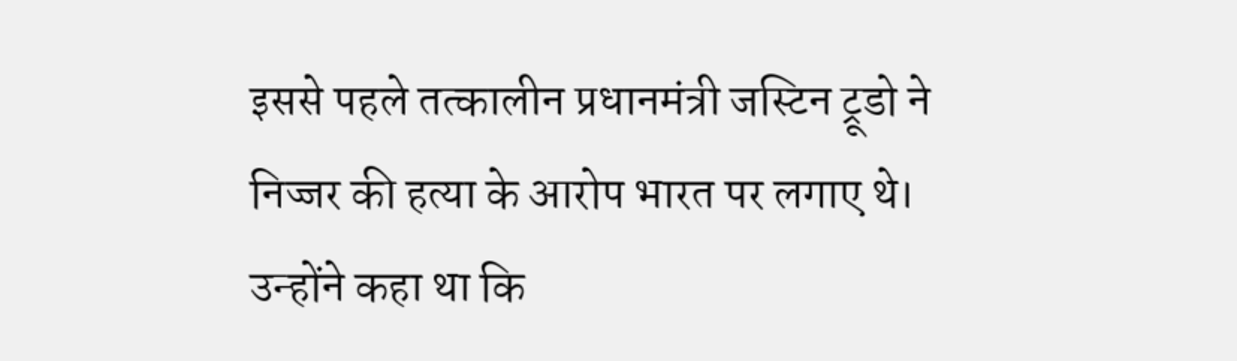इससे पहले तत्कालीन प्रधानमंत्री जस्टिन ट्रूडो ने निज्जर की हत्या के आरोप भारत पर लगाए थे। उन्होंने कहा था कि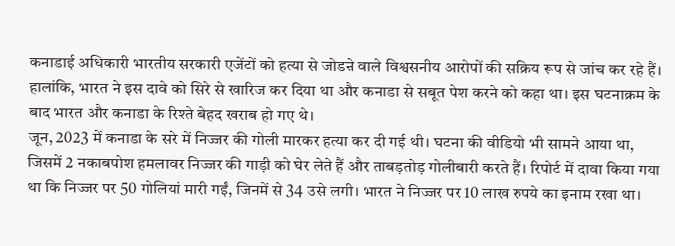कनाडाई अधिकारी भारतीय सरकारी एजेंटों को हत्या से जोडऩे वाले विश्वसनीय आरोपों की सक्रिय रूप से जांच कर रहे हैं। हालांकि, भारत ने इस दावे को सिरे से खारिज कर दिया था और कनाडा से सबूत पेश करने को कहा था। इस घटनाक्रम के बाद भारत और कनाडा के रिश्ते बेहद खराब हो गए थे।
जून, 2023 में कनाडा के सरे में निज्जर की गोली मारकर हत्या कर दी गई थी। घटना की वीडियो भी सामने आया था, जिसमें 2 नकाबपोश हमलावर निज्जर की गाड़ी को घेर लेते हैं और ताबड़तोड़ गोलीबारी करते हैं। रिपोर्ट में दावा किया गया था कि निज्जर पर 50 गोलियां मारी गईं, जिनमें से 34 उसे लगी। भारत ने निज्जर पर 10 लाख रुपये का इनाम रखा था।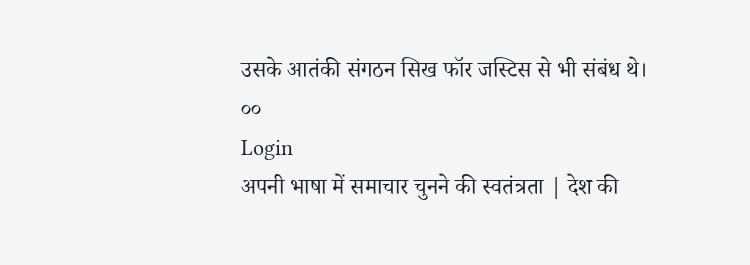उसके आतंकी संगठन सिख फॉर जस्टिस से भी संबंध थे।
००
Login
अपनी भाषा में समाचार चुनने की स्वतंत्रता | देश की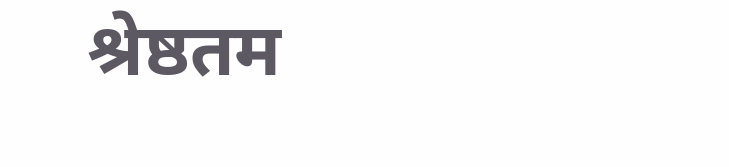श्रेष्ठतम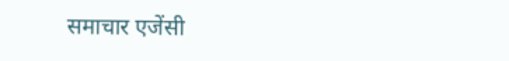समाचार एजेंसी